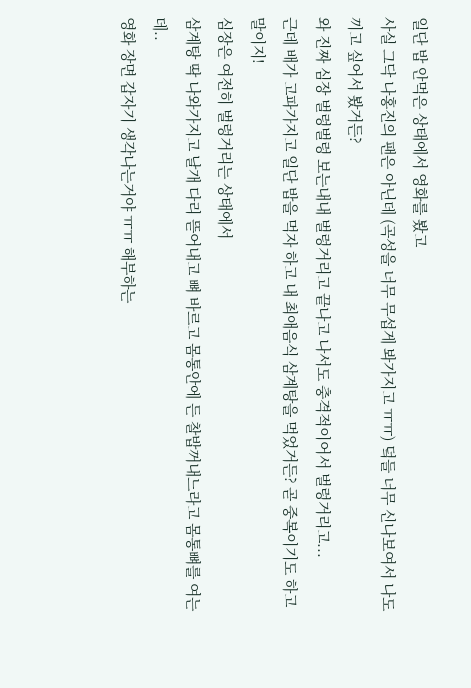일단 밥 안먹은 상태에서 영화를 봤고
사실 그닥 나홍진의 팬은 아닌데 (곡성을 너무 무섭게 봐가지고 ㅠㅠ) 덬들 너무 신나보여서 나도 끼고 싶어서 봤거든?
와 진짜 심장 벌렁벌렁 보는내내 벌렁거리고 끝나고 나서도 충격적이어서 벌렁거리고...
근데 배가 고파가지고 일단 밥을 먹자 하고 내 최애음식 삼계탕을 먹었거든? 곧 중복이기도 하고 말이지!
심장은 여전히 벌렁거리는 상태에서
삼계탕 딱 나와가지고 날개 다리 뜯어내고 뼈 바르고 몸통안에 든 찰밥꺼내느라고 몸통뼈를 여는데..
영화 장면 갑자기 생각나는거야 ㅠㅠ 해부하는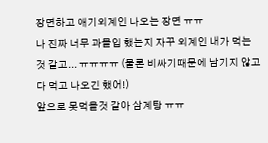장면하고 애기외계인 나오는 장면 ㅠㅠ
나 진짜 너무 과몰입 했는지 자꾸 외계인 내가 먹는 것 같고... ㅠㅠㅠㅠ (물론 비싸기때문에 남기지 않고 다 먹고 나오긴 했어!)
앞으로 못먹을것 같아 삼계탕 ㅠㅠ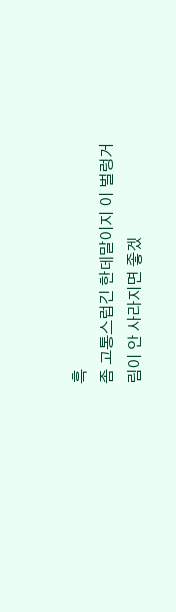흑
좀 고통스럽긴 한데말이지 이 벌렁거림이 안 사라지면 좋겠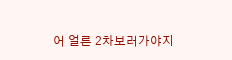어 얼른 2차보러가야지